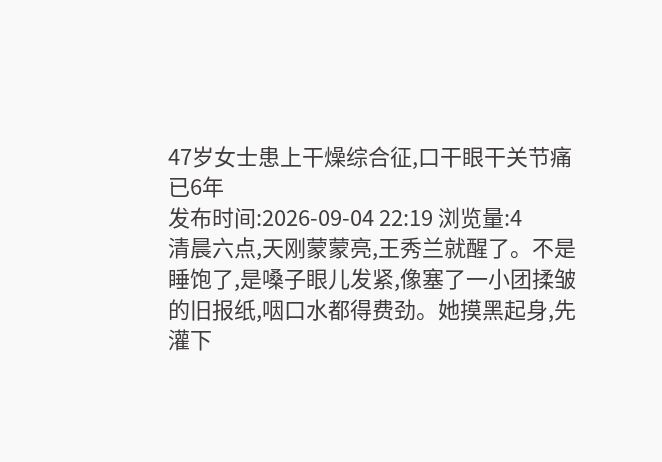47岁女士患上干燥综合征,口干眼干关节痛已6年
发布时间:2026-09-04 22:19 浏览量:4
清晨六点,天刚蒙蒙亮,王秀兰就醒了。不是睡饱了,是嗓子眼儿发紧,像塞了一小团揉皱的旧报纸,咽口水都得费劲。她摸黑起身,先灌下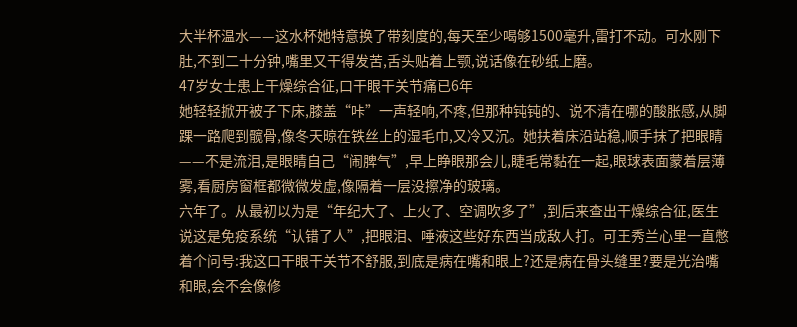大半杯温水——这水杯她特意换了带刻度的,每天至少喝够1500毫升,雷打不动。可水刚下肚,不到二十分钟,嘴里又干得发苦,舌头贴着上颚,说话像在砂纸上磨。
47岁女士患上干燥综合征,口干眼干关节痛已6年
她轻轻掀开被子下床,膝盖“咔”一声轻响,不疼,但那种钝钝的、说不清在哪的酸胀感,从脚踝一路爬到髋骨,像冬天晾在铁丝上的湿毛巾,又冷又沉。她扶着床沿站稳,顺手抹了把眼睛——不是流泪,是眼睛自己“闹脾气”,早上睁眼那会儿,睫毛常黏在一起,眼球表面蒙着层薄雾,看厨房窗框都微微发虚,像隔着一层没擦净的玻璃。
六年了。从最初以为是“年纪大了、上火了、空调吹多了”,到后来查出干燥综合征,医生说这是免疫系统“认错了人”,把眼泪、唾液这些好东西当成敌人打。可王秀兰心里一直憋着个问号:我这口干眼干关节不舒服,到底是病在嘴和眼上?还是病在骨头缝里?要是光治嘴和眼,会不会像修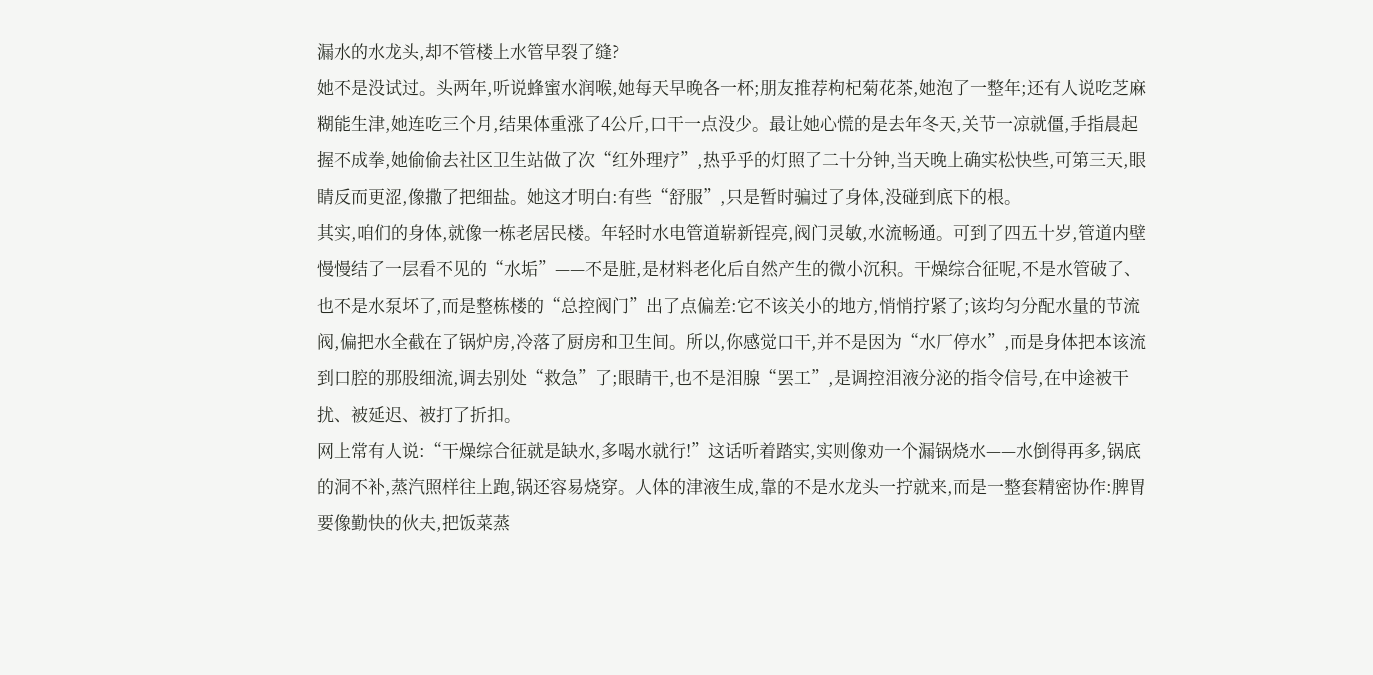漏水的水龙头,却不管楼上水管早裂了缝?
她不是没试过。头两年,听说蜂蜜水润喉,她每天早晚各一杯;朋友推荐枸杞菊花茶,她泡了一整年;还有人说吃芝麻糊能生津,她连吃三个月,结果体重涨了4公斤,口干一点没少。最让她心慌的是去年冬天,关节一凉就僵,手指晨起握不成拳,她偷偷去社区卫生站做了次“红外理疗”,热乎乎的灯照了二十分钟,当天晚上确实松快些,可第三天,眼睛反而更涩,像撒了把细盐。她这才明白:有些“舒服”,只是暂时骗过了身体,没碰到底下的根。
其实,咱们的身体,就像一栋老居民楼。年轻时水电管道崭新锃亮,阀门灵敏,水流畅通。可到了四五十岁,管道内壁慢慢结了一层看不见的“水垢”——不是脏,是材料老化后自然产生的微小沉积。干燥综合征呢,不是水管破了、也不是水泵坏了,而是整栋楼的“总控阀门”出了点偏差:它不该关小的地方,悄悄拧紧了;该均匀分配水量的节流阀,偏把水全截在了锅炉房,冷落了厨房和卫生间。所以,你感觉口干,并不是因为“水厂停水”,而是身体把本该流到口腔的那股细流,调去别处“救急”了;眼睛干,也不是泪腺“罢工”,是调控泪液分泌的指令信号,在中途被干扰、被延迟、被打了折扣。
网上常有人说:“干燥综合征就是缺水,多喝水就行!”这话听着踏实,实则像劝一个漏锅烧水——水倒得再多,锅底的洞不补,蒸汽照样往上跑,锅还容易烧穿。人体的津液生成,靠的不是水龙头一拧就来,而是一整套精密协作:脾胃要像勤快的伙夫,把饭菜蒸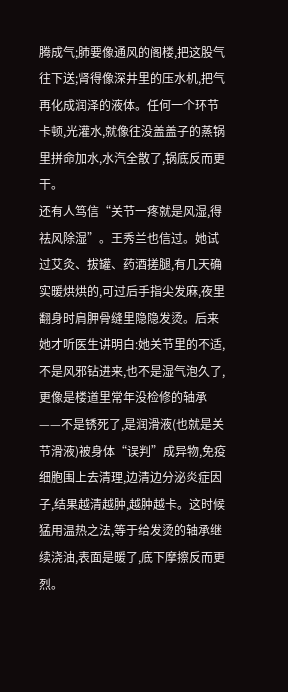腾成气;肺要像通风的阁楼,把这股气往下送;肾得像深井里的压水机,把气再化成润泽的液体。任何一个环节卡顿,光灌水,就像往没盖盖子的蒸锅里拼命加水,水汽全散了,锅底反而更干。
还有人笃信“关节一疼就是风湿,得祛风除湿”。王秀兰也信过。她试过艾灸、拔罐、药酒搓腿,有几天确实暖烘烘的,可过后手指尖发麻,夜里翻身时肩胛骨缝里隐隐发烫。后来她才听医生讲明白:她关节里的不适,不是风邪钻进来,也不是湿气泡久了,更像是楼道里常年没检修的轴承——不是锈死了,是润滑液(也就是关节滑液)被身体“误判”成异物,免疫细胞围上去清理,边清边分泌炎症因子,结果越清越肿,越肿越卡。这时候猛用温热之法,等于给发烫的轴承继续浇油,表面是暖了,底下摩擦反而更烈。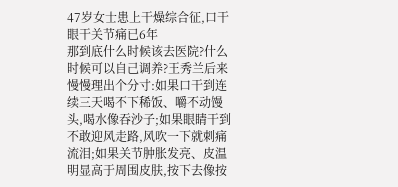47岁女士患上干燥综合征,口干眼干关节痛已6年
那到底什么时候该去医院?什么时候可以自己调养?王秀兰后来慢慢理出个分寸:如果口干到连续三天喝不下稀饭、嚼不动馒头,喝水像吞沙子;如果眼睛干到不敢迎风走路,风吹一下就刺痛流泪;如果关节肿胀发亮、皮温明显高于周围皮肤,按下去像按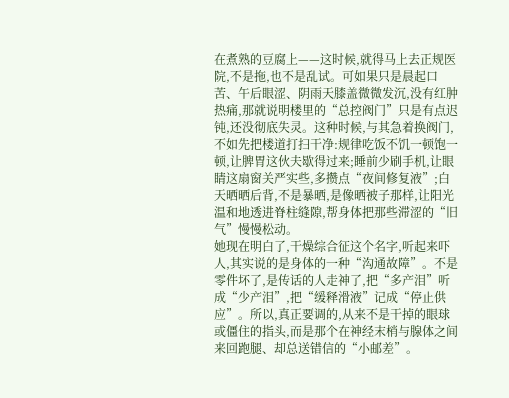在煮熟的豆腐上——这时候,就得马上去正规医院,不是拖,也不是乱试。可如果只是晨起口苦、午后眼涩、阴雨天膝盖微微发沉,没有红肿热痛,那就说明楼里的“总控阀门”只是有点迟钝,还没彻底失灵。这种时候,与其急着换阀门,不如先把楼道打扫干净:规律吃饭不饥一顿饱一顿,让脾胃这伙夫歇得过来;睡前少刷手机,让眼睛这扇窗关严实些,多攒点“夜间修复液”;白天晒晒后背,不是暴晒,是像晒被子那样,让阳光温和地透进脊柱缝隙,帮身体把那些滞涩的“旧气”慢慢松动。
她现在明白了,干燥综合征这个名字,听起来吓人,其实说的是身体的一种“沟通故障”。不是零件坏了,是传话的人走神了,把“多产泪”听成“少产泪”,把“缓释滑液”记成“停止供应”。所以,真正要调的,从来不是干掉的眼球或僵住的指头,而是那个在神经末梢与腺体之间来回跑腿、却总送错信的“小邮差”。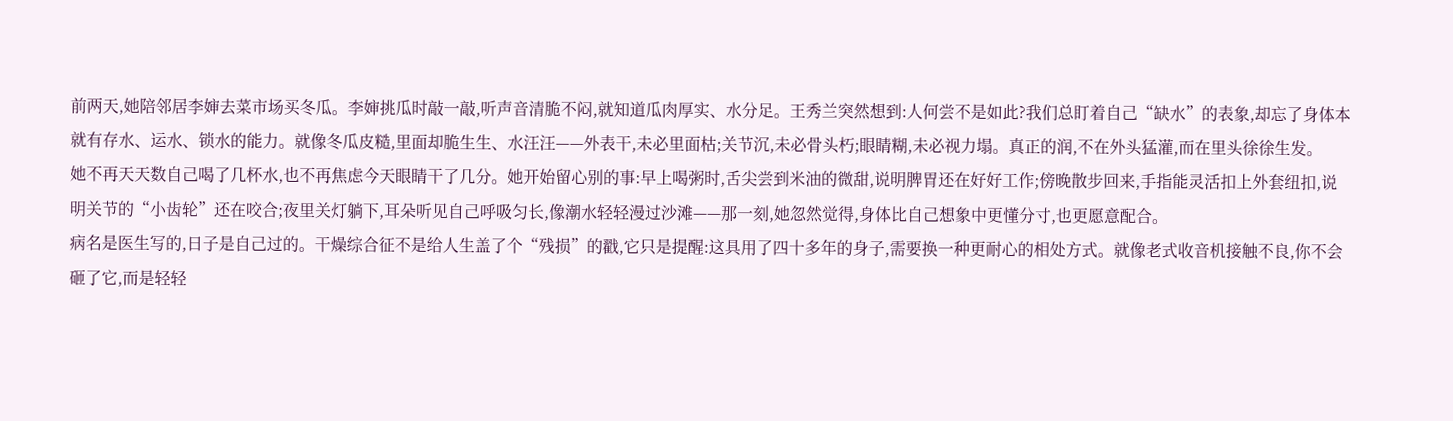前两天,她陪邻居李婶去菜市场买冬瓜。李婶挑瓜时敲一敲,听声音清脆不闷,就知道瓜肉厚实、水分足。王秀兰突然想到:人何尝不是如此?我们总盯着自己“缺水”的表象,却忘了身体本就有存水、运水、锁水的能力。就像冬瓜皮糙,里面却脆生生、水汪汪——外表干,未必里面枯;关节沉,未必骨头朽;眼睛糊,未必视力塌。真正的润,不在外头猛灌,而在里头徐徐生发。
她不再天天数自己喝了几杯水,也不再焦虑今天眼睛干了几分。她开始留心别的事:早上喝粥时,舌尖尝到米油的微甜,说明脾胃还在好好工作;傍晚散步回来,手指能灵活扣上外套纽扣,说明关节的“小齿轮”还在咬合;夜里关灯躺下,耳朵听见自己呼吸匀长,像潮水轻轻漫过沙滩——那一刻,她忽然觉得,身体比自己想象中更懂分寸,也更愿意配合。
病名是医生写的,日子是自己过的。干燥综合征不是给人生盖了个“残损”的戳,它只是提醒:这具用了四十多年的身子,需要换一种更耐心的相处方式。就像老式收音机接触不良,你不会砸了它,而是轻轻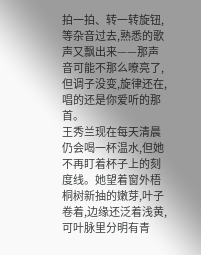拍一拍、转一转旋钮,等杂音过去,熟悉的歌声又飘出来——那声音可能不那么嘹亮了,但调子没变,旋律还在,唱的还是你爱听的那首。
王秀兰现在每天清晨仍会喝一杯温水,但她不再盯着杯子上的刻度线。她望着窗外梧桐树新抽的嫩芽,叶子卷着,边缘还泛着浅黄,可叶脉里分明有青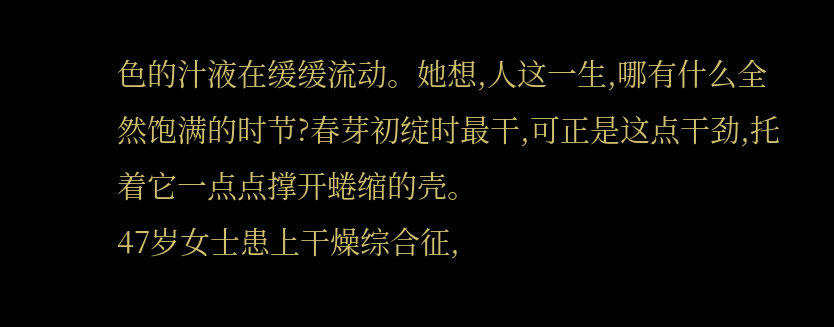色的汁液在缓缓流动。她想,人这一生,哪有什么全然饱满的时节?春芽初绽时最干,可正是这点干劲,托着它一点点撑开蜷缩的壳。
47岁女士患上干燥综合征,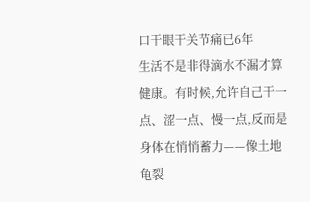口干眼干关节痛已6年
生活不是非得滴水不漏才算健康。有时候,允许自己干一点、涩一点、慢一点,反而是身体在悄悄蓄力——像土地龟裂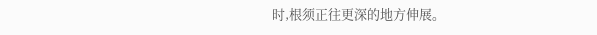时,根须正往更深的地方伸展。